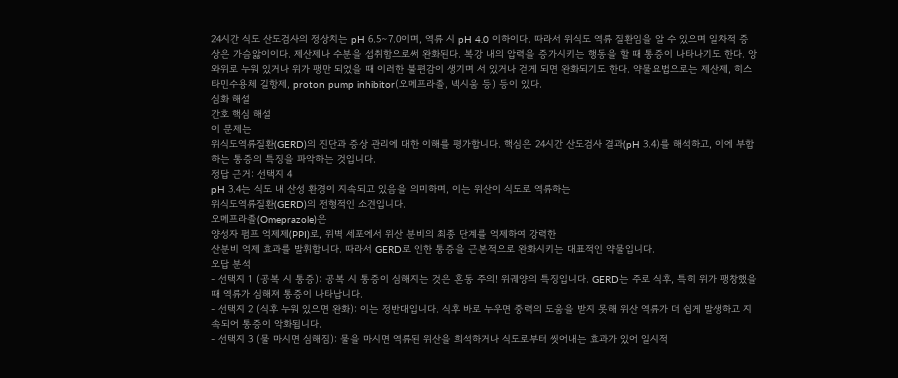24시간 식도 산도검사의 정상치는 pH 6.5∼7.0이며, 역류 시 pH 4.0 이하이다. 따라서 위식도 역류 질환임을 알 수 있으며 일차적 증상은 가슴앓이이다. 제산제나 수분을 섭취함으로써 완화된다. 복강 내의 압력을 증가시키는 행동을 할 때 통증이 나타나기도 한다. 앙와위로 누워 있거나 위가 팽만 되었을 때 이러한 불편감이 생기며 서 있거나 걷게 되면 완화되기도 한다. 약물요법으로는 제산제, 히스타민수용체 길항제, proton pump inhibitor(오메프라졸, 넥시움 등) 등이 있다.
심화 해설
간호 핵심 해설
이 문제는
위식도역류질환(GERD)의 진단과 증상 관리에 대한 이해를 평가합니다. 핵심은 24시간 산도검사 결과(pH 3.4)를 해석하고, 이에 부합하는 통증의 특징을 파악하는 것입니다.
정답 근거: 선택지 4
pH 3.4는 식도 내 산성 환경이 지속되고 있음을 의미하며, 이는 위산이 식도로 역류하는
위식도역류질환(GERD)의 전형적인 소견입니다.
오메프라졸(Omeprazole)은
양성자 펌프 억제제(PPI)로, 위벽 세포에서 위산 분비의 최종 단계를 억제하여 강력한
산분비 억제 효과를 발휘합니다. 따라서 GERD로 인한 통증을 근본적으로 완화시키는 대표적인 약물입니다.
오답 분석
- 선택지 1 (공복 시 통증): 공복 시 통증이 심해지는 것은 혼동 주의! 위궤양의 특징입니다. GERD는 주로 식후, 특히 위가 팽창했을 때 역류가 심해져 통증이 나타납니다.
- 선택지 2 (식후 누워 있으면 완화): 이는 정반대입니다. 식후 바로 누우면 중력의 도움을 받지 못해 위산 역류가 더 쉽게 발생하고 지속되어 통증이 악화됩니다.
- 선택지 3 (물 마시면 심해짐): 물을 마시면 역류된 위산을 희석하거나 식도로부터 씻어내는 효과가 있어 일시적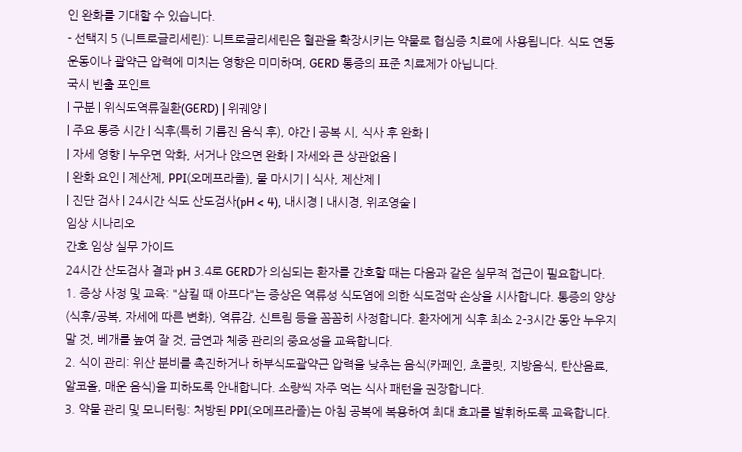인 완화를 기대할 수 있습니다.
- 선택지 5 (니트로글리세린): 니트로글리세린은 혈관을 확장시키는 약물로 협심증 치료에 사용됩니다. 식도 연동운동이나 괄약근 압력에 미치는 영향은 미미하며, GERD 통증의 표준 치료제가 아닙니다.
국시 빈출 포인트
| 구분 | 위식도역류질환(GERD) | 위궤양 |
| 주요 통증 시간 | 식후(특히 기름진 음식 후), 야간 | 공복 시, 식사 후 완화 |
| 자세 영향 | 누우면 악화, 서거나 앉으면 완화 | 자세와 큰 상관없음 |
| 완화 요인 | 제산제, PPI(오메프라졸), 물 마시기 | 식사, 제산제 |
| 진단 검사 | 24시간 식도 산도검사(pH < 4), 내시경 | 내시경, 위조영술 |
임상 시나리오
간호 임상 실무 가이드
24시간 산도검사 결과 pH 3.4로 GERD가 의심되는 환자를 간호할 때는 다음과 같은 실무적 접근이 필요합니다.
1. 증상 사정 및 교육: "삼킬 때 아프다"는 증상은 역류성 식도염에 의한 식도점막 손상을 시사합니다. 통증의 양상(식후/공복, 자세에 따른 변화), 역류감, 신트림 등을 꼼꼼히 사정합니다. 환자에게 식후 최소 2-3시간 동안 누우지 말 것, 베개를 높여 잘 것, 금연과 체중 관리의 중요성을 교육합니다.
2. 식이 관리: 위산 분비를 촉진하거나 하부식도괄약근 압력을 낮추는 음식(카페인, 초콜릿, 지방음식, 탄산음료, 알코올, 매운 음식)을 피하도록 안내합니다. 소량씩 자주 먹는 식사 패턴을 권장합니다.
3. 약물 관리 및 모니터링: 처방된 PPI(오메프라졸)는 아침 공복에 복용하여 최대 효과를 발휘하도록 교육합니다.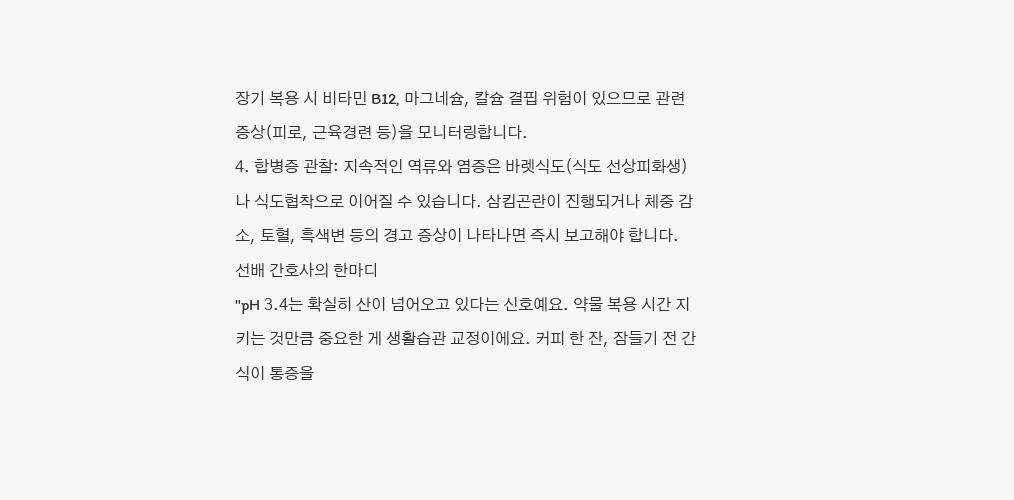장기 복용 시 비타민 B12, 마그네슘, 칼슘 결핍 위험이 있으므로 관련 증상(피로, 근육경련 등)을 모니터링합니다.
4. 합병증 관찰: 지속적인 역류와 염증은 바렛식도(식도 선상피화생)나 식도협착으로 이어질 수 있습니다. 삼킴곤란이 진행되거나 체중 감소, 토혈, 흑색변 등의 경고 증상이 나타나면 즉시 보고해야 합니다.
선배 간호사의 한마디
"pH 3.4는 확실히 산이 넘어오고 있다는 신호예요. 약물 복용 시간 지키는 것만큼 중요한 게 생활습관 교정이에요. 커피 한 잔, 잠들기 전 간식이 통증을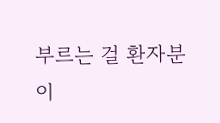부르는 걸 환자분이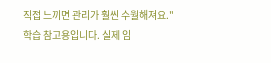직접 느끼면 관리가 훨씬 수월해져요."
학습 참고용입니다. 실제 임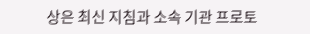상은 최신 지침과 소속 기관 프로토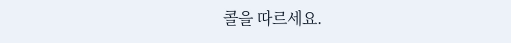콜을 따르세요.